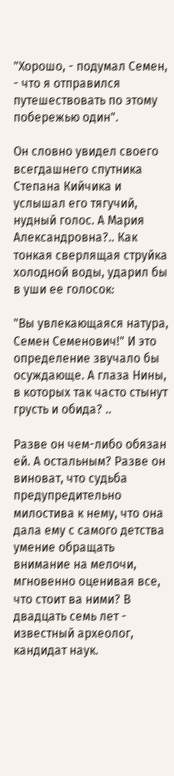"Хорошо, - подумал Семен, - что я отправился путешествовать по этому побережью один".

Он словно увидел своего всегдашнего спутника Степана Кийчика и услышал его тягучий, нудный голос. А Мария Александровна?.. Как тонкая сверлящая струйка холодной воды, ударил бы в уши ее голосок:

"Вы увлекающаяся натура, Семен Семенович!" И это определение звучало бы осуждающе. А глаза Нины, в которых так часто стынут грусть и обида? ..

Разве он чем-либо обязан ей. А остальным? Разве он виноват, что судьба предупредительно милостива к нему, что она дала ему с самого детства умение обращать внимание на мелочи, мгновенно оценивая все, что стоит ва ними? В двадцать семь лет - известный археолог, кандидат наук.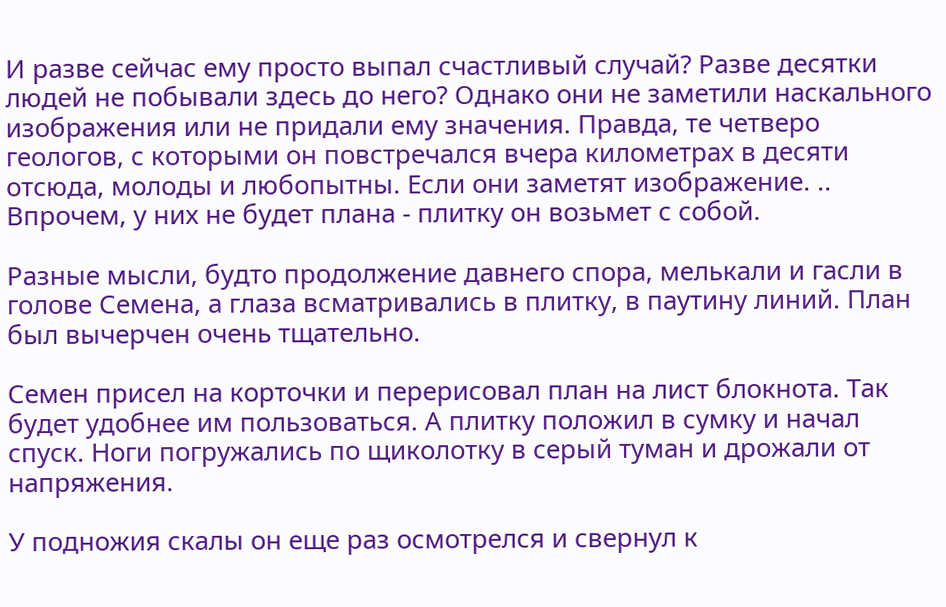И разве сейчас ему просто выпал счастливый случай? Разве десятки людей не побывали здесь до него? Однако они не заметили наскального изображения или не придали ему значения. Правда, те четверо геологов, с которыми он повстречался вчера километрах в десяти отсюда, молоды и любопытны. Если они заметят изображение. .. Впрочем, у них не будет плана - плитку он возьмет с собой.

Разные мысли, будто продолжение давнего спора, мелькали и гасли в голове Семена, а глаза всматривались в плитку, в паутину линий. План был вычерчен очень тщательно.

Семен присел на корточки и перерисовал план на лист блокнота. Так будет удобнее им пользоваться. А плитку положил в сумку и начал спуск. Ноги погружались по щиколотку в серый туман и дрожали от напряжения.

У подножия скалы он еще раз осмотрелся и свернул к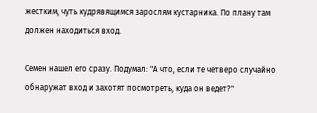жестким, чуть кудрявящимся зарослям кустарника. По плану там должен находиться вход.

Семен нашел его сразу. Подумал: "А что, если те четверо случайно обнаружат вход и захотят посмотреть, куда он ведет?"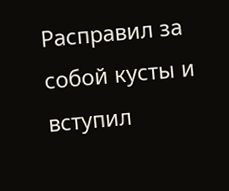Расправил за собой кусты и вступил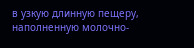в узкую длинную пещеру, наполненную молочно-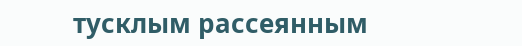тусклым рассеянным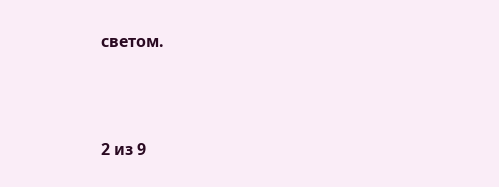светом.



2 из 9